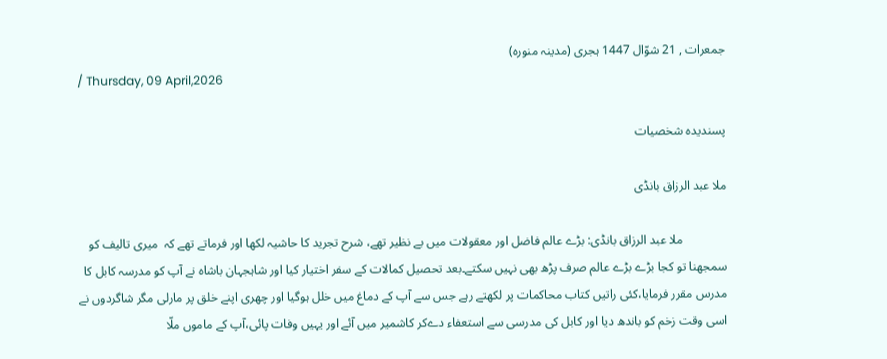جمعرات , 21 شوّال 1447 ہجری (مدینہ منورہ)
/ Thursday, 09 April,2026

پسنديدہ شخصيات

ملا عبد الرزاق بانڈی

              ملا عبد الرزاق بانڈی: بڑے عالم فاضل اور معقولات میں بے نظیر تھے، شرح تجرید کا حاشیہ لکھا اور فرماتے تھے کہ  میری تالیف کو سمجھنا تو کجا بڑے بڑے عالم صرف پڑھ بھی نہیں سکتے۔بعد تحصیل کمالات کے سفر اختیار کیا اور شاہجہان باشاہ نے آپ کو مدرسہ کابل کا مدرس مقرر فرمایا،کئی راتیں کتاب محاکمات پر لکھتے رہے جس سے آپ کے دماغ میں خلل ہوگیا اور چھری اپنے خلق پر مارلی مگر شاگردوں نے اسی وقت زخم کو باندھ دیا اور کابل کی مدرسی سے استعفاء دےکر کاشمیر میں آئے اور یہیں وفات پائی،آپ کے ماموں ملّا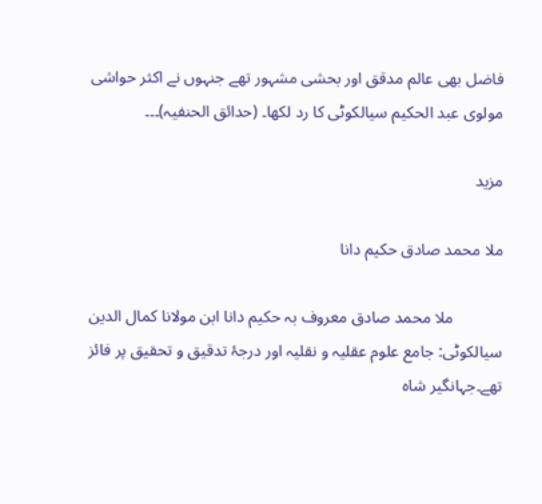فاضل بھی عالم مدقق اور بحشی مشہور تھے جنہوں نے اکثر حواشی مولوی عبد الحکیم سیالکوٹی کا رد لکھا۔ (حدائق الحنفیہ)۔۔۔

مزید

ملا محمد صادق حکیم دانا

            ملا محمد صادق معروف بہ حکیم دانا ابن مولانا کمال الدین سیالکوٹی: جامع علوم عقلیہ و نقلیہ اور درجۂ تدقیق و تحقیق پر فائز تھے۔جہانگیر شاہ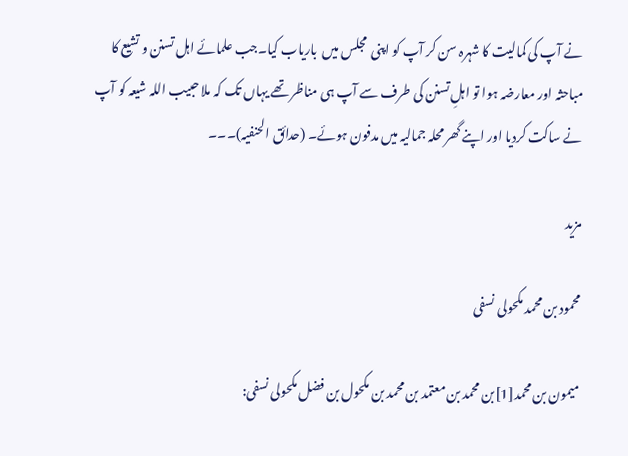نے آپ کی کمالیت کا شہرہ سن کر آپ کو اپنی  مجلس میں  باریاب کیا۔جب علمائے اہل تسنن و تشیع کا مباحثہ اور معارضہ ہوا تو اہلِ تسنن کی طرف سے آپ ہی مناظر تھے یہاں تک کہ ملا حبیب اللہ شیعہ کو آپ نے ساکت کردیا اور اپنے گھر محلہ جمالیہ میں مدفون ہوئے۔ (حدائق الحنفیہ)۔۔۔

مزید

محمود بن محمد مکحولی نسفی

میمون بن محمد[1]بن محمد بن معتمد بن محمد بن مکحول بن فضل مکحولی نسفی: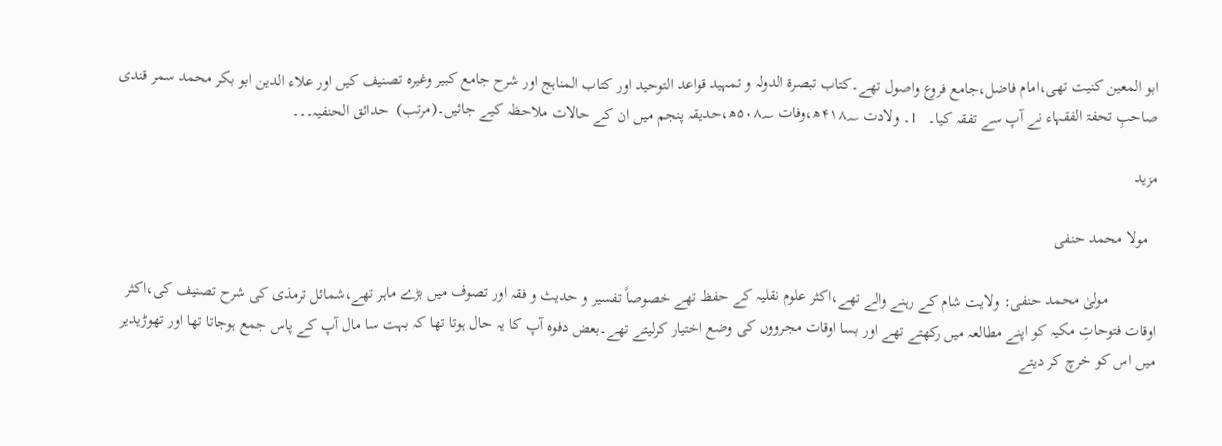ابو المعین کنیت تھی،امام فاضل،جامع فروع واصول تھے۔کتاب تبصرۃ الدولہ و تمہید قواعد التوحید اور کتاب المناہج اور شرح جامع کبیر وغیرہ تصنیف کیں اور علاء الدین ابو بکر محمد سمر قندی صاحبِ تحفۃ الفقہاء نے آپ سے تفقہ کیا۔   1۔ ولادت ۴۱۸؁ھ،وفات ۵۰۸؁ھ،حدیقہ پنجم میں ان کے حالات ملاحظہ کیے جائیں۔(مرتب)  حدائق الحنفیہ۔۔۔

مزید

  مولا محمد حنفی

            مولیٰ محمد حنفی: ولایت شام کے رہنے والے تھے،اکثر علوم نقلیہ کے حفظ تھے خصوصاً تفسیر و حدیث و فقہ اور تصوف میں بڑے ماہر تھے،شمائل ترمذی کی شرح تصنیف کی،اکثر اوقات فتوحاتِ مکیہ کو اپنے مطالعہ میں رکھتے تھے اور بسا اوقات مجرووں کی وضع اختیار کرلیتے تھے۔بعض دفوہ آپ کا یہ حال ہوتا تھا کہ بہت سا مال آپ کے پاس جمع ہوجاتا تھا اور تھوڑیدیر میں اس کو خرچ کر دیتے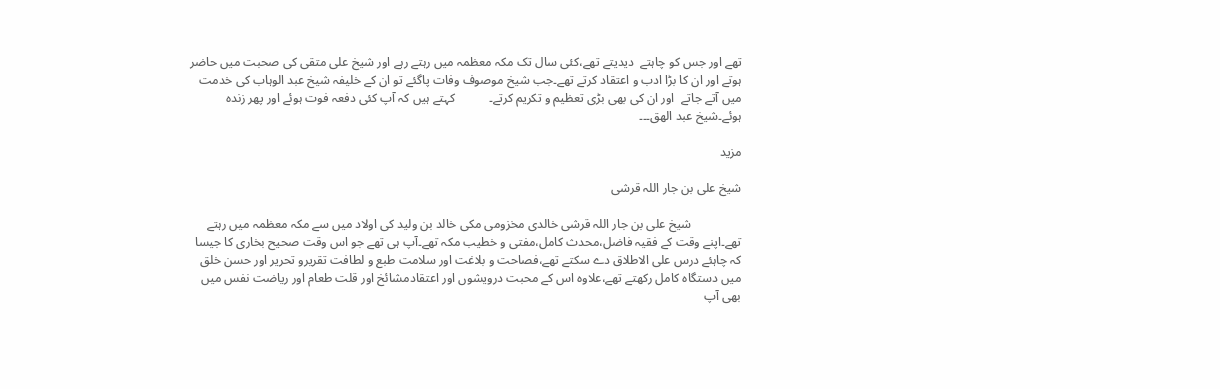تھے اور جس کو چاہتے  دیدیتے تھے،کئی سال تک مکہ معظمہ میں رہتے رہے اور شیخ علی متقی کی صحبت میں حاضر ہوتے اور ان کا بڑا ادب و اعتقاد کرتے تھے۔جب شیخ موصوف وفات پاگئے تو ان کے خلیفہ شیخ عبد الوہاب کی خدمت میں آتے جاتے  اور ان کی بھی بڑی تعظیم و تکریم کرتے۔           کہتے ہیں کہ آپ کئی دفعہ فوت ہوئے اور پھر زندہ ہوئے۔شیخ عبد الھق۔۔۔

مزید

شیخ علی بن جار اللہ قرشی

                شیخ علی بن جار اللہ قرشی خالدی مخزومی مکی خالد بن ولید کی اولاد میں سے مکہ معظمہ میں رہتے تھے۔اپنے وقت کے فقیہ فاضل،محدث کامل،مفتی و خطیب مکہ تھے۔آپ ہی تھے جو اس وقت صحیح بخاری کا جیسا کہ چاہئے درس علی الاطلاق دے سکتے تھے،فصاحت و بلاغت اور سلامت طبع و لطافت تقریرو تحریر اور حسن خلق میں دستگاہ کامل رکھتے تھے،علاوہ اس کے محبت درویشوں اور اعتقادمشائخ اور قلت طعام اور ریاضت نفس میں بھی آپ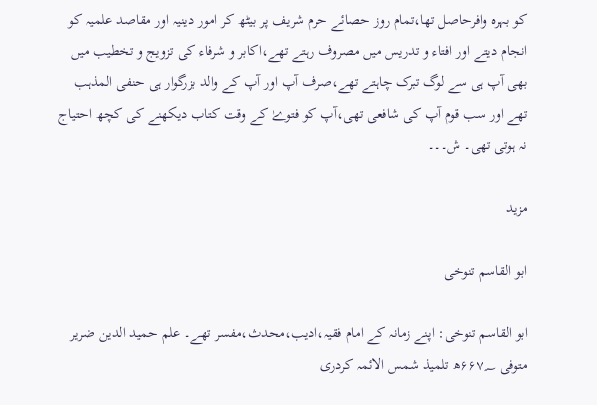کو بہرہ وافرحاصل تھا،تمام روز حصائے حرم شریف پر بیٹھ کر امور دینیہ اور مقاصد علمیہ کو انجام دیتے اور افتاء و تدریس میں مصروف رہتے تھے،اکابر و شرفاء کی تزویج و تخطیب میں بھی آپ ہی سے لوگ تبرک چاہتے تھے،صرف آپ اور آپ کے والد بزرگوار ہی حنفی المذہب تھے اور سب قوم آپ کی شافعی تھی،آپ کو فتوےٰ کے وقت کتاب دیکھنے کی کچھ احتیاج نہ ہوتی تھی۔ ش۔۔۔

مزید

ابو القاسم تنوخی

ابو القاسم تنوخی: اپنے زمانہ کے امام فقیہ،ادیب،محدث،مفسر تھے۔ علم حمید الدین ضریر متوفی ۶۶۷؁ھ تلمیذ شمس الائمہ کردری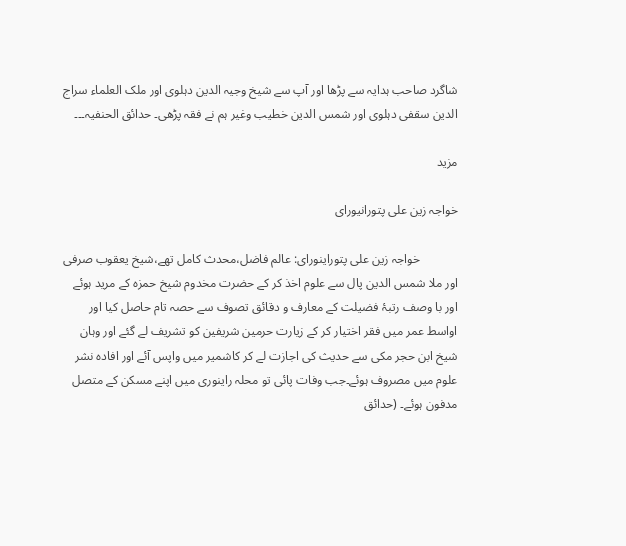شاگرد صاحب ہدایہ سے پڑھا اور آپ سے شیخ وجیہ الدین دہلوی اور ملک العلماء سراج الدین سقفی دہلوی اور شمس الدین خطیب وغیر ہم نے فقہ پڑھی۔ حدائق الحنفیہ۔۔۔

مزید

خواجہ زین علی پتورانیورای

            خواجہ زین علی پتوراینورای: عالم فاضل،محدث کامل تھے،شیخ یعقوب صرفی اور ملا شمس الدین پال سے علوم اخذ کر کے حضرت مخدوم شیخ حمزہ کے مرید ہوئے اور با وصف رتبۂ فضیلت کے معارف و دقائق تصوف سے حصہ تام حاصل کیا اور اواسط عمر میں فقر اختیار کر کے زیارت حرمین شریفین کو تشریف لے گئے اور وہان شیخ ابن حجر مکی سے حدیث کی اجازت لے کر کاشمیر میں واپس آئے اور افادہ نشر علوم میں مصروف ہوئے۔جب وفات پائی تو محلہ راینوری میں اپنے مسکن کے متصل مدفون ہوئے۔ (حدائق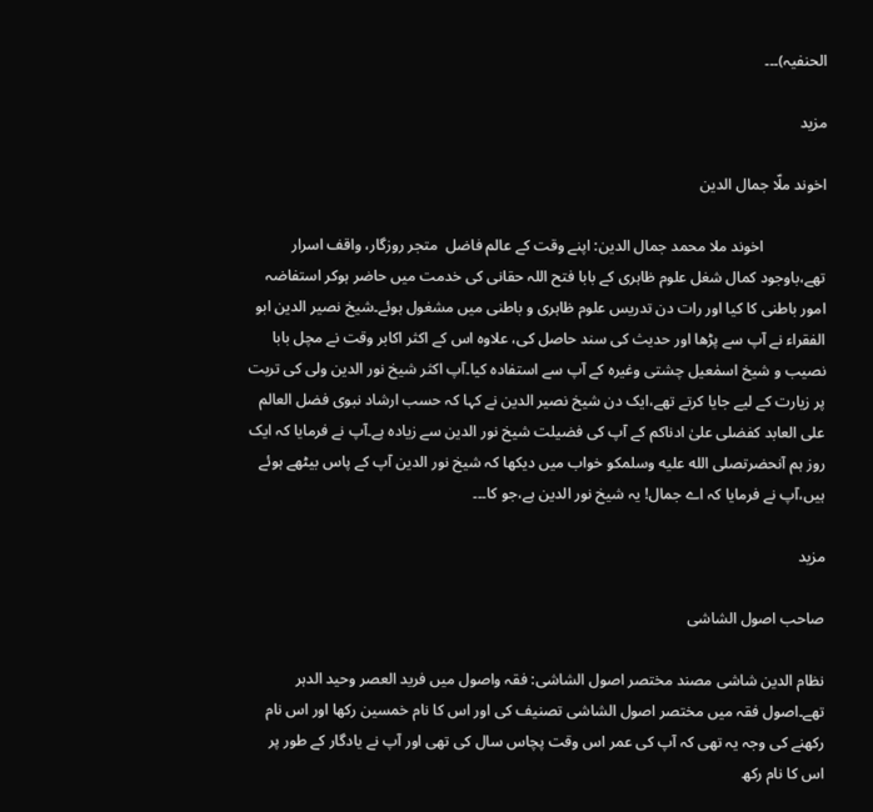الحنفیہ)۔۔۔

مزید

اخوند ملّا جمال الدین

                اخوند ملا محمد جمال الدین: اپنے وقت کے عالم فاضل  متجر روزگار، واقف اسرار تھے،باوجود کمال شغل علوم ظاہری کے بابا فتح اللہ حقانی کی خدمت میں حاضر ہوکر استفاضہ امور باطنی کا کیا اور رات دن تدریس علوم ظاہری و باطنی میں مشغول ہوئے۔شیخ نصیر الدین ابو الفقراء نے آپ سے پڑھا اور حدیث کی سند حاصل کی، علاوہ اس کے اکثر اکابر وقت نے مچل بابا نصیب و شیخ اسمٰعیل چشتی وغیرہ کے آپ سے استفادہ کیا۔آپ اکثر شیخ نور الدین ولی کی تربت پر زیارت کے لیے جایا کرتے تھے،ایک دن شیخ نصیر الدین نے کہا کہ حسب ارشاد نبوی فضل العالم علی العابد کفضلی علیٰ ادناکم کے آپ کی فضیلت شیخ نور الدین سے زیادہ ہے۔آپ نے فرمایا کہ ایک روز ہم آنحضرتصلى الله عليه وسلمکو خواب میں دیکھا کہ شیخ نور الدین آپ کے پاس بیٹھے ہوئے ہیں،آپ نے فرمایا کہ اے جمال! یہ شیخ نور الدین ہے،جو کا۔۔۔

مزید

صاحب اصول الشاشی

نظام الدین شاشی مصند مختصر اصول الشاشی: فقہ واصول میں فرید العصر وحید الدہر تھے۔اصول فقہ میں مختصر اصول الشاشی تصنیف کی اور اس کا نام خمسین رکھا اور اس نام رکھنے کی وجہ یہ تھی کہ آپ کی عمر اس وقت پچاس سال کی تھی اور آپ نے یادگار کے طور پر اس کا نام رکھ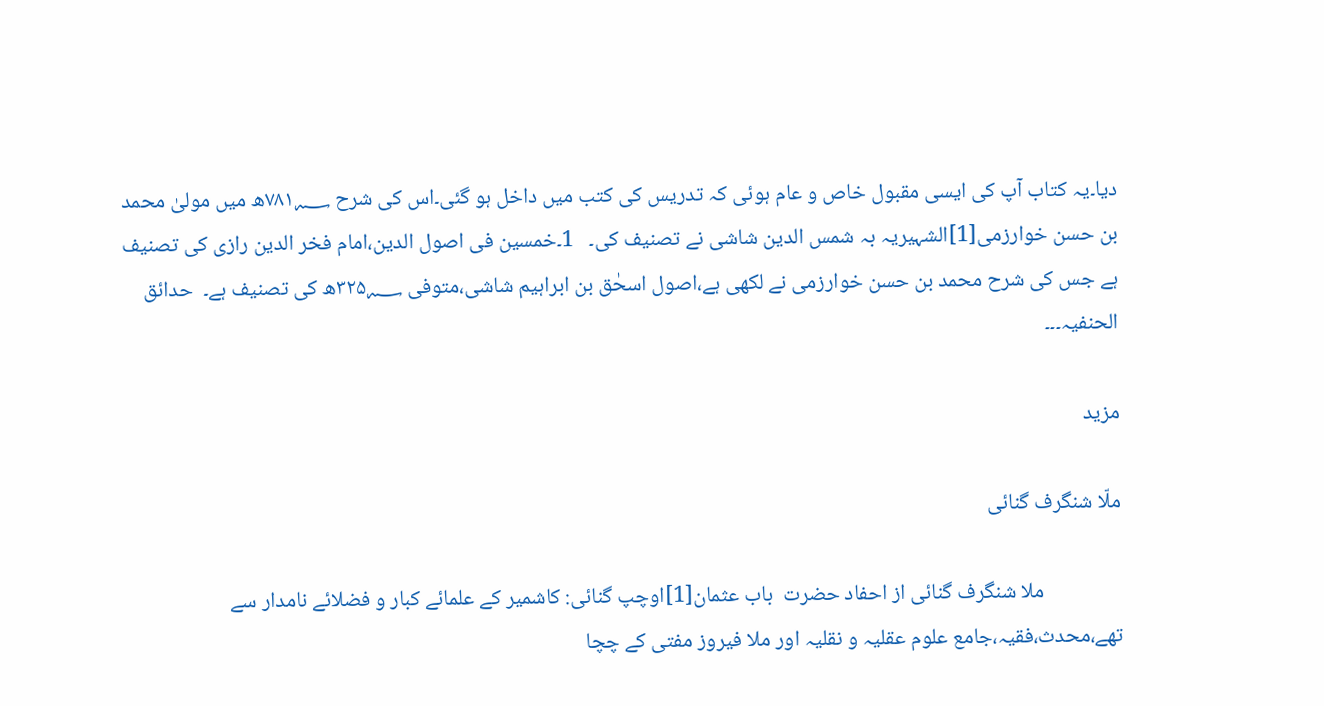دیا۔یہ کتاب آپ کی ایسی مقبول خاص و عام ہوئی کہ تدریس کی کتب میں داخل ہو گئی۔اس کی شرح ۷۸۱؁ھ میں مولیٰ محمد بن حسن خوارزمی[1]الشہیریہ بہ شمس الدین شاشی نے تصنیف کی۔   1۔خمسین فی اصول الدین،امام فخر الدین رازی کی تصنیف ہے جس کی شرح محمد بن حسن خوارزمی نے لکھی ہے،اصول اسحٰق بن ابراہیم شاشی،متوفی ۳۲۵؁ھ کی تصنیف ہے۔  حدائق الحنفیہ۔۔۔

مزید

ملّا شنگرف گنائی

                ملا شنگرف گنائی از احفاد حضرت  باب عثمان[1]اوچپ گنائی: کاشمیر کے علمائے کبار و فضلائے نامدار سے تھے،محدث،فقیہ،جامع علوم عقلیہ و نقلیہ اور ملا فیروز مفتی کے چچا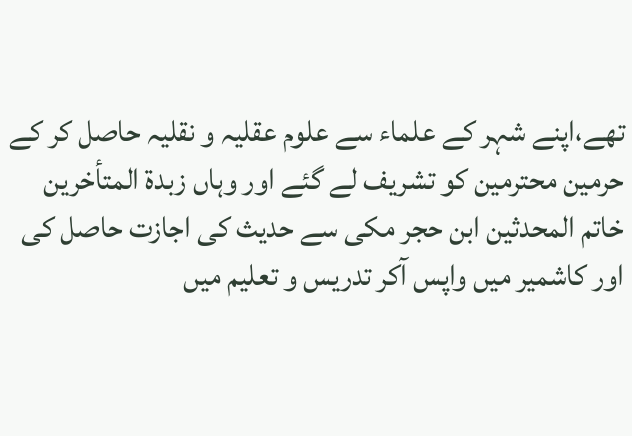تھے،اپنے شہر کے علماء سے علوم عقلیہ و نقلیہ حاصل کر کے حرمین محترمین کو تشریف لے گئے اور وہاں زبدۃ المتأخرین خاتم المحدثین ابن حجر مکی سے حدیث کی اجازت حاصل کی اور کاشمیر میں واپس آکر تدریس و تعلیم میں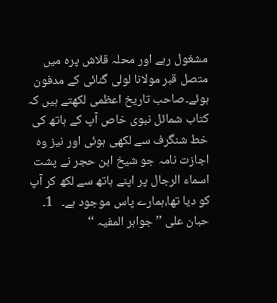مشغول رہے اور محلہ قلاش پرہ میں متصل قبر مولانا لولی گنائی کے مدفون ہوئے۔صاحب تاریخ اعظمی لکھتے ہیں کہ کتاب شمائل نبوی خاص آپ کے ہاتھ کی خط شنگرف سے لکھی ہوئی اور نیز وہ اجازت نامہ جو شیخ ابن حجر نے پشت اسماء الرجال پر اپنے ہاتھ سے لکھ کر آپ کو دیا تھا،ہمارے پاس موجود ہے۔   1۔ حبان علی ’’جواہر المفیہ ‘‘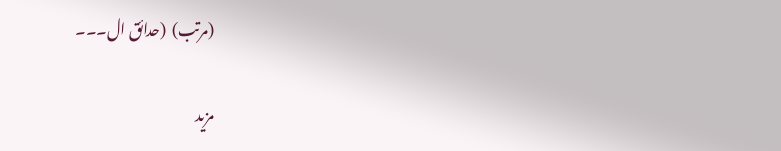(مرتب)  (حدائق ال۔۔۔

مزید